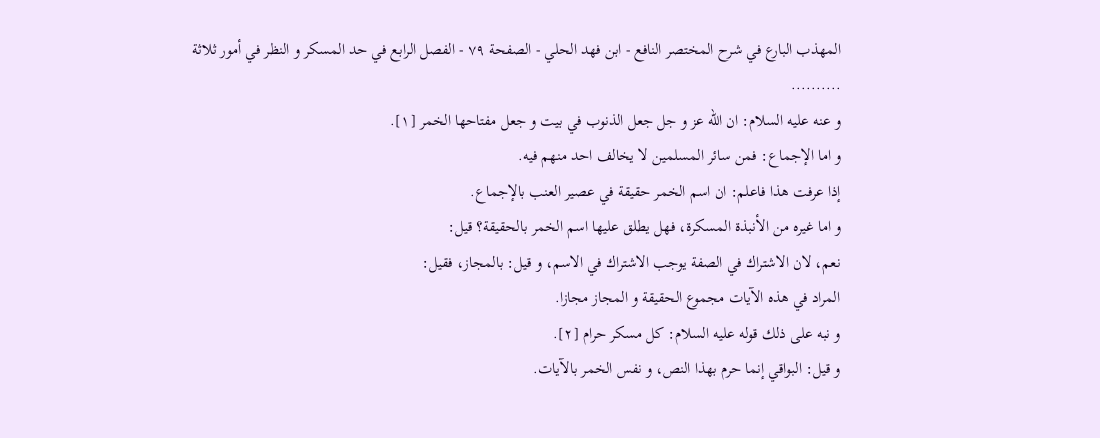المهذب البارع في شرح المختصر النافع - ابن فهد الحلي - الصفحة ٧٩ - الفصل الرابع في حد المسكر و النظر في أمور ثلاثة
..........
و عنه عليه السلام: ان اللّه عز و جل جعل الذنوب في بيت و جعل مفتاحها الخمر [١].
و اما الإجماع: فمن سائر المسلمين لا يخالف احد منهم فيه.
إذا عرفت هذا فاعلم: ان اسم الخمر حقيقة في عصير العنب بالإجماع.
و اما غيره من الأنبذة المسكرة، فهل يطلق عليها اسم الخمر بالحقيقة؟ قيل:
نعم، لان الاشتراك في الصفة يوجب الاشتراك في الاسم، و قيل: بالمجاز، فقيل:
المراد في هذه الآيات مجموع الحقيقة و المجاز مجازا.
و نبه على ذلك قوله عليه السلام: كل مسكر حرام [٢].
و قيل: البواقي إنما حرم بهذا النص، و نفس الخمر بالآيات.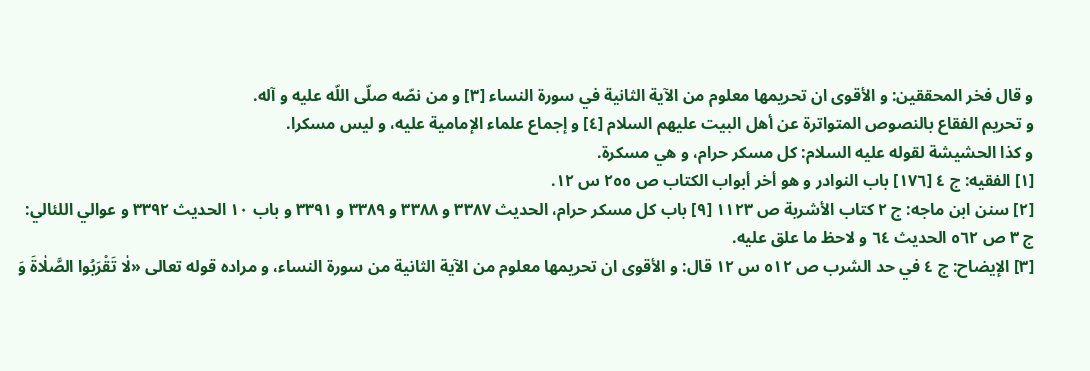و قال فخر المحققين: و الأقوى ان تحريمها معلوم من الآية الثانية في سورة النساء [٣] و من نصّه صلّى اللّه عليه و آله.
و تحريم الفقاع بالنصوص المتواترة عن أهل البيت عليهم السلام [٤] و إجماع علماء الإمامية عليه، و ليس مسكرا.
و كذا الحشيشة لقوله عليه السلام: كل مسكر حرام، و هي مسكرة.
[١] الفقيه: ج ٤ [١٧٦] باب النوادر و هو أخر أبواب الكتاب ص ٢٥٥ س ١٢.
[٢] سنن ابن ماجه: ج ٢ كتاب الأشربة ص ١١٢٣ [٩] باب كل مسكر حرام، الحديث ٣٣٨٧ و ٣٣٨٨ و ٣٣٨٩ و ٣٣٩١ و باب ١٠ الحديث ٣٣٩٢ و عوالي اللئالي: ج ٣ ص ٥٦٢ الحديث ٦٤ و لاحظ ما علق عليه.
[٣] الإيضاح: ج ٤ في حد الشرب ص ٥١٢ س ١٢ قال: و الأقوى ان تحريمها معلوم من الآية الثانية من سورة النساء، و مراده قوله تعالى «لٰا تَقْرَبُوا الصَّلٰاةَ وَ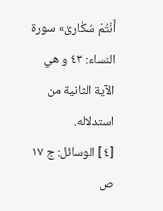أَنْتُمْ سُكٰارىٰ» سورة النساء: ٤٣ و هي الآية الثانية من استدلاله.
[٤] الوسائل: ج ١٧ ص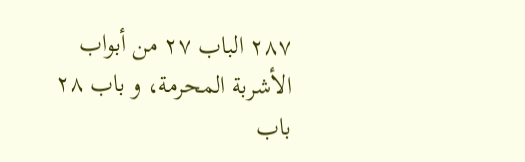٢٨٧ الباب ٢٧ من أبواب الأشربة المحرمة، و باب ٢٨ باب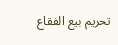تحريم بيع الفقاع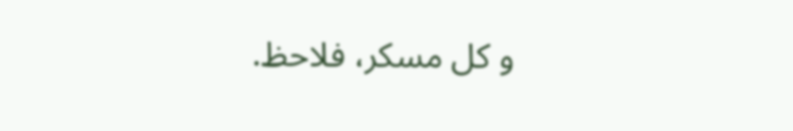و كل مسكر، فلاحظ.